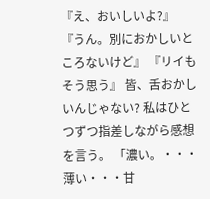『え、おいしいよ?』 『うん。別におかしいところないけど』 『リイもそう思う』 皆、舌おかしいんじゃない? 私はひとつずつ指差しながら感想を言う。 「濃い。・・・薄い・・・甘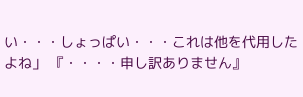い・・・しょっぱい・・・これは他を代用したよね」 『・・・・申し訳ありません』